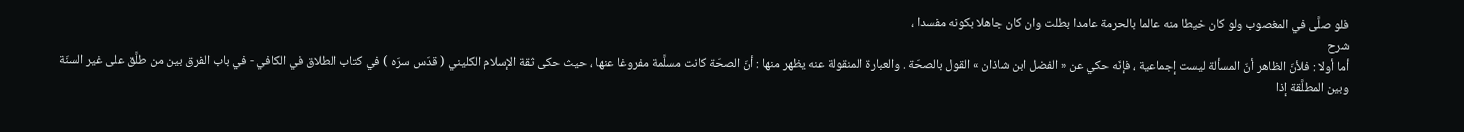فلو صلَّى في المغصوب ولو كان خيطا منه عالما بالحرمة عامدا بطلت وان كان جاهلا بكونه مفسدا ،
شرح
أما أولا : فلأنّ الظاهر أنّ المسألة ليست إجماعية ، فإنّه حكي عن « الفضل ابن شاذان » القول بالصحّة . والعبارة المنقولة عنه يظهر منها : أنّ الصحّة كانت مسلَّمة مفروغا عنها ، حيث حكى ثقة الإسلام الكليني ( قدّس سرّه ) في كتاب الطلاق في الكافي - في باب الفرق بين من طلَّق على غير السنّة وبين المطلَّقة إذا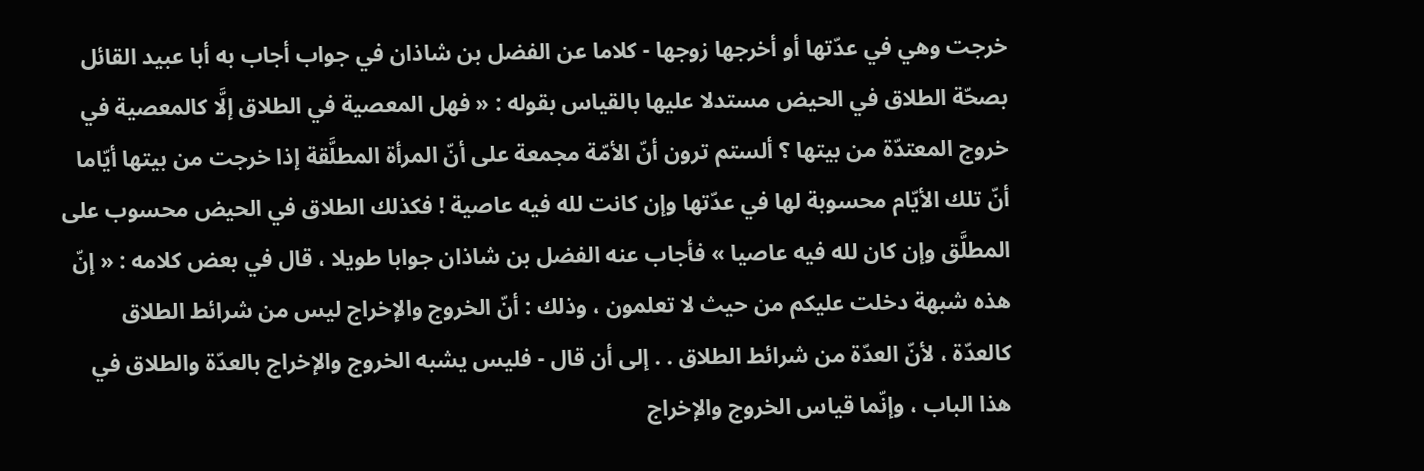خرجت وهي في عدّتها أو أخرجها زوجها - كلاما عن الفضل بن شاذان في جواب أجاب به أبا عبيد القائل بصحّة الطلاق في الحيض مستدلا عليها بالقياس بقوله : « فهل المعصية في الطلاق إلَّا كالمعصية في خروج المعتدّة من بيتها ؟ ألستم ترون أنّ الأمّة مجمعة على أنّ المرأة المطلَّقة إذا خرجت من بيتها أيّاما أنّ تلك الأيّام محسوبة لها في عدّتها وإن كانت لله فيه عاصية ! فكذلك الطلاق في الحيض محسوب على المطلَّق وإن كان لله فيه عاصيا » فأجاب عنه الفضل بن شاذان جوابا طويلا ، قال في بعض كلامه : « إنّ هذه شبهة دخلت عليكم من حيث لا تعلمون ، وذلك : أنّ الخروج والإخراج ليس من شرائط الطلاق كالعدّة ، لأنّ العدّة من شرائط الطلاق . . إلى أن قال - فليس يشبه الخروج والإخراج بالعدّة والطلاق في هذا الباب ، وإنّما قياس الخروج والإخراج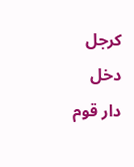كرجل دخل دار قوم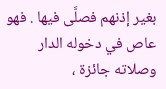بغير إذنهم فصلَّى فيها . فهو عاص في دخوله الدار وصلاته جائزة ،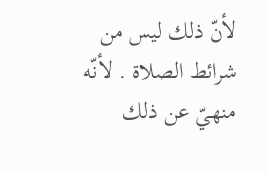لأنّ ذلك ليس من شرائط الصلاة . لأنّه منهيّ عن ذلك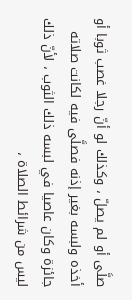صلَّى أو لم يصلّ ، وكذلك لو أنّ رجلا غصب ثوبا أو أخذه ولبسه بغير إذنه فصلَّى فيه لكانت صلاته جائزة وكان عاصيا في لبسه ذلك الثوب ، لأنّ ذلك ليس من شرائط الصلاة ،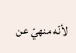لأنّه منهيّ عن